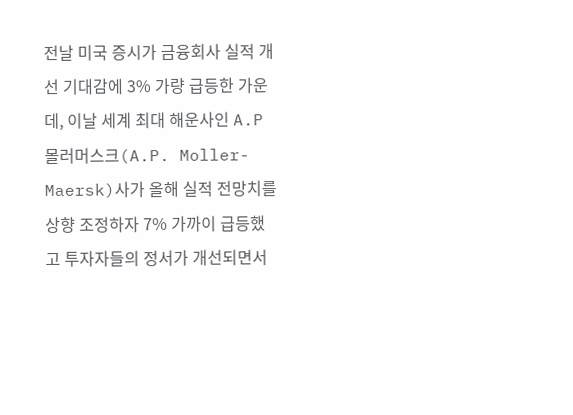전날 미국 증시가 금융회사 실적 개선 기대감에 3% 가량 급등한 가운데, 이날 세계 최대 해운사인 A.P 몰러머스크(A.P. Moller-Maersk)사가 올해 실적 전망치를 상향 조정하자 7% 가까이 급등했고 투자자들의 정서가 개선되면서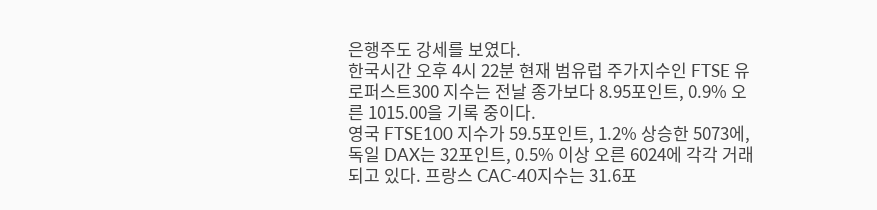은행주도 강세를 보였다.
한국시간 오후 4시 22분 현재 범유럽 주가지수인 FTSE 유로퍼스트300 지수는 전날 종가보다 8.95포인트, 0.9% 오른 1015.00을 기록 중이다.
영국 FTSE100 지수가 59.5포인트, 1.2% 상승한 5073에, 독일 DAX는 32포인트, 0.5% 이상 오른 6024에 각각 거래되고 있다. 프랑스 CAC-40지수는 31.6포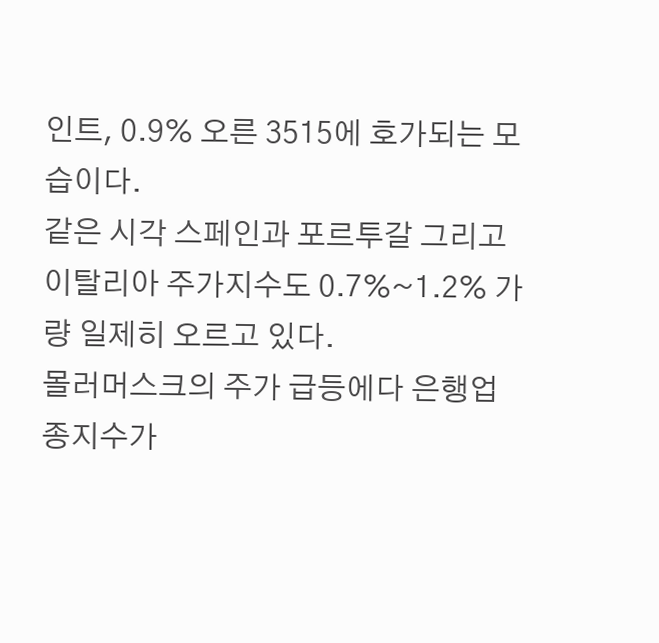인트, 0.9% 오른 3515에 호가되는 모습이다.
같은 시각 스페인과 포르투갈 그리고 이탈리아 주가지수도 0.7%~1.2% 가량 일제히 오르고 있다.
몰러머스크의 주가 급등에다 은행업종지수가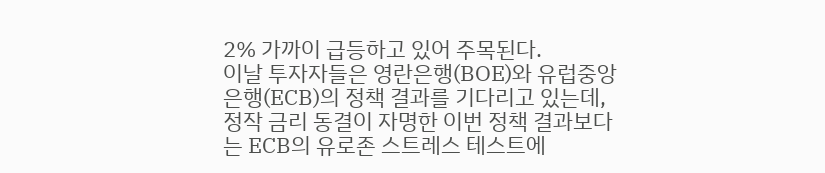2% 가까이 급등하고 있어 주목된다.
이날 투자자들은 영란은행(BOE)와 유럽중앙은행(ECB)의 정책 결과를 기다리고 있는데, 정작 금리 동결이 자명한 이번 정책 결과보다는 ECB의 유로존 스트레스 테스트에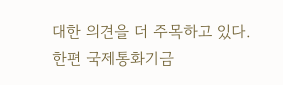대한 의견을 더 주목하고 있다.
한편 국제통화기금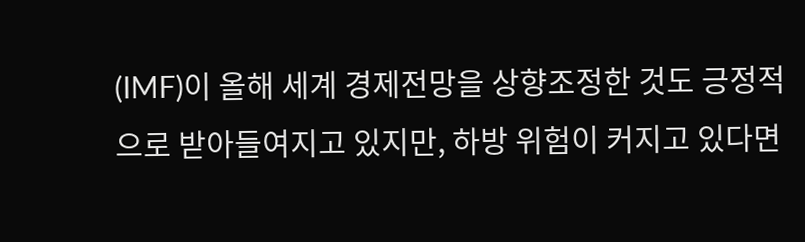(IMF)이 올해 세계 경제전망을 상향조정한 것도 긍정적으로 받아들여지고 있지만, 하방 위험이 커지고 있다면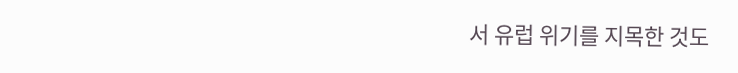서 유럽 위기를 지목한 것도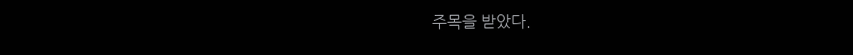주목을 받았다.